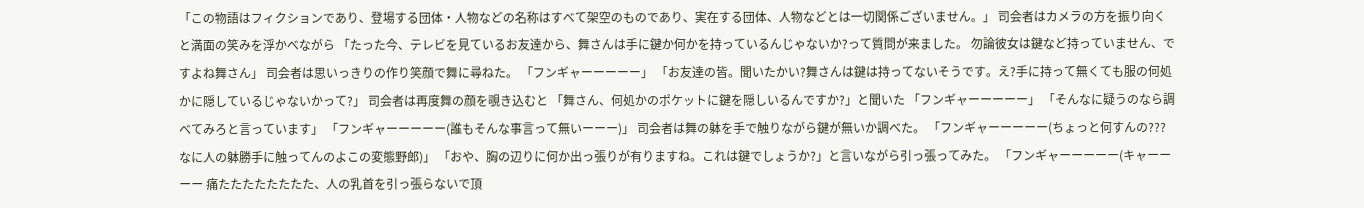「この物語はフィクションであり、登場する団体・人物などの名称はすべて架空のものであり、実在する団体、人物などとは一切関係ございません。」 司会者はカメラの方を振り向くと満面の笑みを浮かべながら 「たった今、テレビを見ているお友達から、舞さんは手に鍵か何かを持っているんじゃないか?って質問が来ました。 勿論彼女は鍵など持っていません、ですよね舞さん」 司会者は思いっきりの作り笑顔で舞に尋ねた。 「フンギャーーーーー」 「お友達の皆。聞いたかい?舞さんは鍵は持ってないそうです。え?手に持って無くても服の何処かに隠しているじゃないかって?」 司会者は再度舞の顔を覗き込むと 「舞さん、何処かのポケットに鍵を隠しいるんですか?」と聞いた 「フンギャーーーーー」 「そんなに疑うのなら調べてみろと言っています」 「フンギャーーーーー(誰もそんな事言って無いーーー)」 司会者は舞の躰を手で触りながら鍵が無いか調べた。 「フンギャーーーーー(ちょっと何すんの???なに人の躰勝手に触ってんのよこの変態野郎)」 「おや、胸の辺りに何か出っ張りが有りますね。これは鍵でしょうか?」と言いながら引っ張ってみた。 「フンギャーーーーー(キャーーーー 痛たたたたたたたた、人の乳首を引っ張らないで頂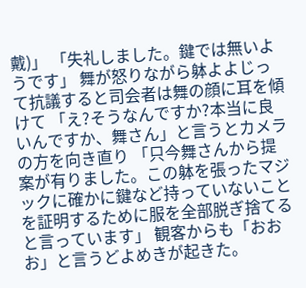戴)」 「失礼しました。鍵では無いようです」 舞が怒りながら躰よよじって抗議すると司会者は舞の顔に耳を傾けて 「え?そうなんですか?本当に良いんですか、舞さん」と言うとカメラの方を向き直り 「只今舞さんから提案が有りました。この躰を張ったマジックに確かに鍵など持っていないことを証明するために服を全部脱ぎ捨てると言っています」 観客からも「おおお」と言うどよめきが起きた。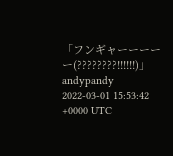「フンギャーーーーー(????????!!!!!!)」
andypandy
2022-03-01 15:53:42 +0000 UTC